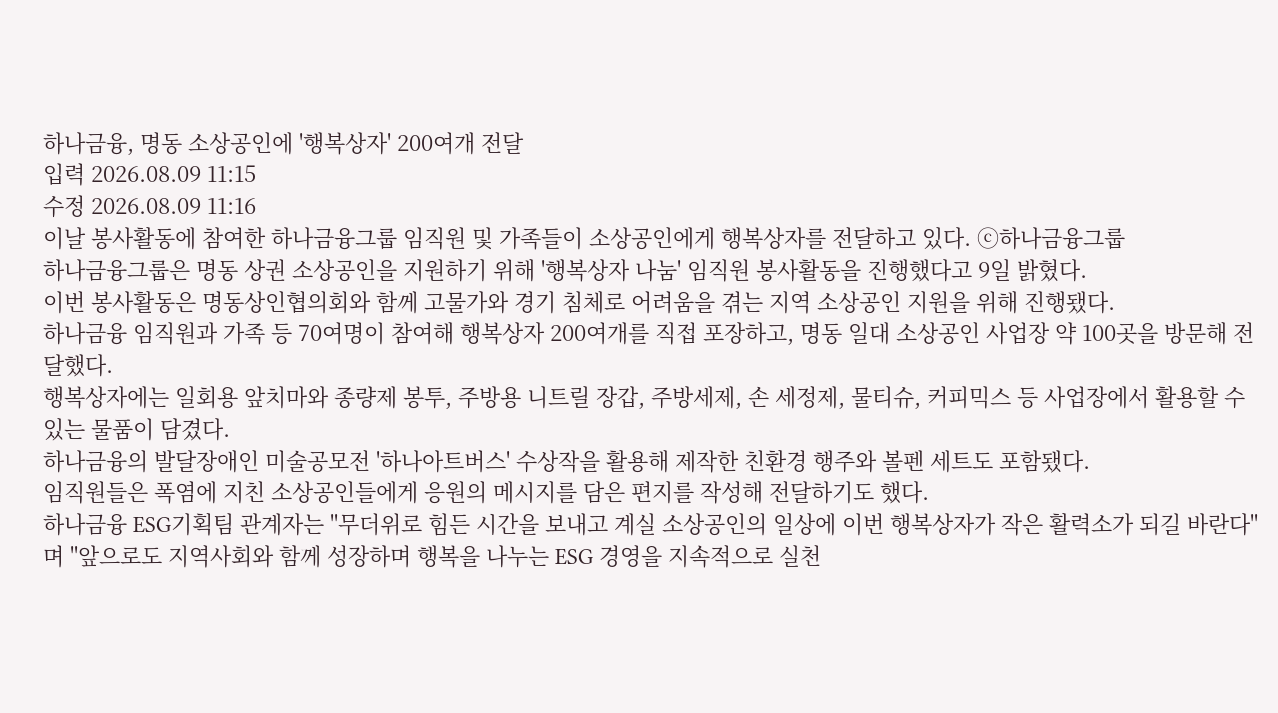하나금융, 명동 소상공인에 '행복상자' 200여개 전달
입력 2026.08.09 11:15
수정 2026.08.09 11:16
이날 봉사활동에 참여한 하나금융그룹 임직원 및 가족들이 소상공인에게 행복상자를 전달하고 있다. ⓒ하나금융그룹
하나금융그룹은 명동 상권 소상공인을 지원하기 위해 '행복상자 나눔' 임직원 봉사활동을 진행했다고 9일 밝혔다.
이번 봉사활동은 명동상인협의회와 함께 고물가와 경기 침체로 어려움을 겪는 지역 소상공인 지원을 위해 진행됐다.
하나금융 임직원과 가족 등 70여명이 참여해 행복상자 200여개를 직접 포장하고, 명동 일대 소상공인 사업장 약 100곳을 방문해 전달했다.
행복상자에는 일회용 앞치마와 종량제 봉투, 주방용 니트릴 장갑, 주방세제, 손 세정제, 물티슈, 커피믹스 등 사업장에서 활용할 수 있는 물품이 담겼다.
하나금융의 발달장애인 미술공모전 '하나아트버스' 수상작을 활용해 제작한 친환경 행주와 볼펜 세트도 포함됐다.
임직원들은 폭염에 지친 소상공인들에게 응원의 메시지를 담은 편지를 작성해 전달하기도 했다.
하나금융 ESG기획팀 관계자는 "무더위로 힘든 시간을 보내고 계실 소상공인의 일상에 이번 행복상자가 작은 활력소가 되길 바란다"며 "앞으로도 지역사회와 함께 성장하며 행복을 나누는 ESG 경영을 지속적으로 실천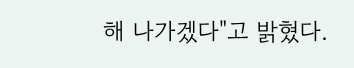해 나가겠다"고 밝혔다.